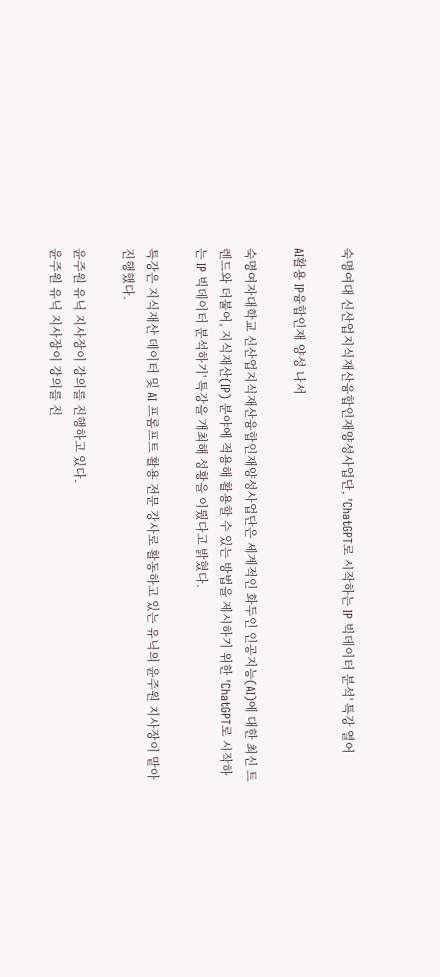숙명여대 신산업지식재산융합인재양성사업단, 'ChatGPT로 시작하는 IP 빅데이터 분석' 특강 열어

AI활용 IP융합인재 양성 나서

숙명여자대학교 신산업지식재산융합인재양성사업단은 세계적인 화두인 인공지능(AI)에 대한 최신 트렌드와 더불어, 지식재산(IP) 분야에 적용해 활용할 수 있는 방법을 제시하기 위한 'ChatGPT로 시작하는 IP 빅데이터 분석하기' 특강을 개최해 성황을 이뤘다고 밝혔다.

특강은 지식재산 데이터 및 AI 프롬프트 활용 전문 강사로 활동하고 있는 유닉의 윤주원 지사장이 맡아 진행했다.

윤주원 유닉 지사장이 강의를 진행하고 있다.
윤주원 유닉 지사장이 강의를 진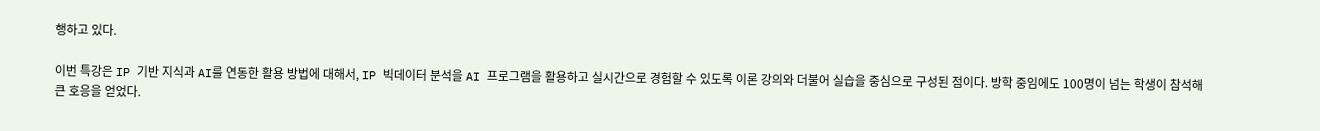행하고 있다.

이번 특강은 IP 기반 지식과 AI를 연동한 활용 방법에 대해서, IP 빅데이터 분석을 AI 프로그램을 활용하고 실시간으로 경험할 수 있도록 이론 강의와 더불어 실습을 중심으로 구성된 점이다. 방학 중임에도 100명이 넘는 학생이 참석해 큰 호응을 얻었다.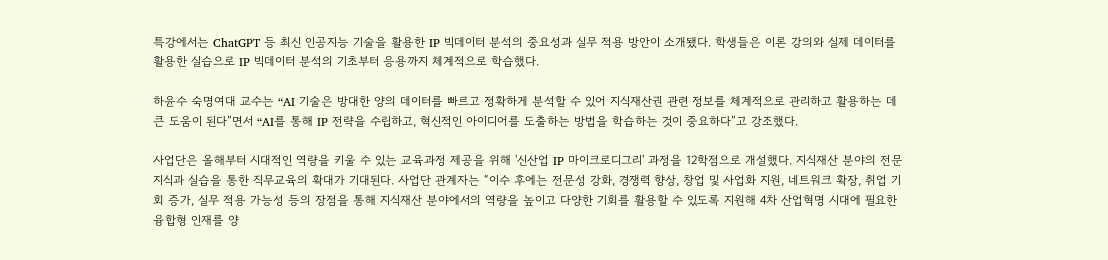특강에서는 ChatGPT 등 최신 인공지능 기술을 활용한 IP 빅데이터 분석의 중요성과 실무 적용 방안이 소개됐다. 학생들은 이론 강의와 실제 데이터를 활용한 실습으로 IP 빅데이터 분석의 기초부터 응용까지 체계적으로 학습했다.

하윤수 숙명여대 교수는 “AI 기술은 방대한 양의 데이터를 빠르고 정확하게 분석할 수 있어 지식재산권 관련 정보를 체계적으로 관리하고 활용하는 데 큰 도움이 된다”면서 “AI를 통해 IP 전략을 수립하고, 혁신적인 아이디어를 도출하는 방법을 학습하는 것이 중요하다”고 강조했다.

사업단은 올해부터 시대적인 역량을 키울 수 있는 교육과정 제공을 위해 '신산업 IP 마이크로디그리' 과정을 12학점으로 개설했다. 지식재산 분야의 전문지식과 실습을 통한 직무교육의 확대가 기대된다. 사업단 관계자는 “이수 후에는 전문성 강화, 경쟁력 향상, 창업 및 사업화 지원, 네트워크 확장, 취업 기회 증가, 실무 적용 가능성 등의 장점을 통해 지식재산 분야에서의 역량을 높이고 다양한 기회를 활용할 수 있도록 지원해 4차 산업혁명 시대에 필요한 융합형 인재를 양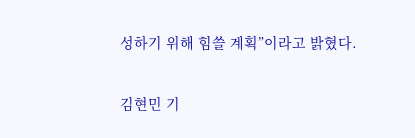성하기 위해 힘쓸 계획”이라고 밝혔다.

김현민 기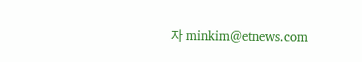자 minkim@etnews.com